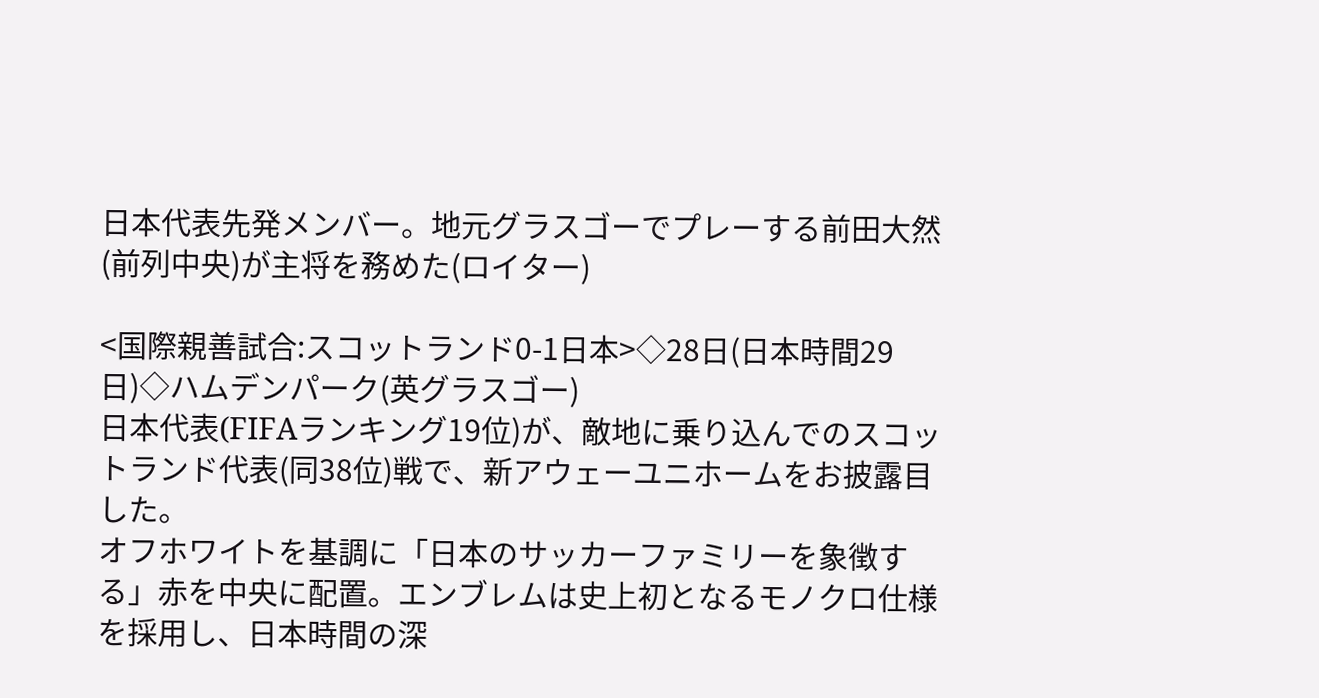日本代表先発メンバー。地元グラスゴーでプレーする前田大然(前列中央)が主将を務めた(ロイター)

<国際親善試合:スコットランド0-1日本>◇28日(日本時間29日)◇ハムデンパーク(英グラスゴー)
日本代表(FIFAランキング19位)が、敵地に乗り込んでのスコットランド代表(同38位)戦で、新アウェーユニホームをお披露目した。
オフホワイトを基調に「日本のサッカーファミリーを象徴する」赤を中央に配置。エンブレムは史上初となるモノクロ仕様を採用し、日本時間の深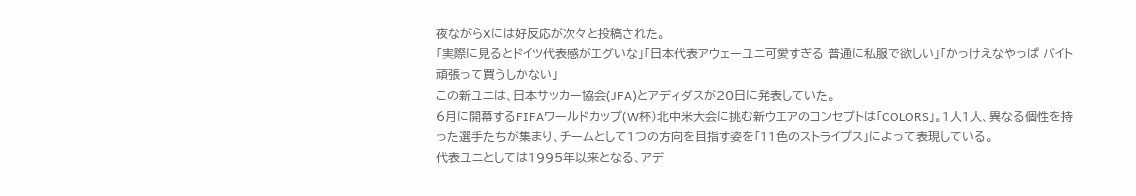夜ながらXには好反応が次々と投稿された。
「実際に見るとドイツ代表感がエグいな」「日本代表アウェーユニ可愛すぎる 普通に私服で欲しい」「かっけえなやっぱ バイト頑張って買うしかない」
この新ユニは、日本サッカー協会(JFA)とアディダスが20日に発表していた。
6月に開幕するFIFAワールドカップ(W杯)北中米大会に挑む新ウエアのコンセプトは「COLORS」。1人1人、異なる個性を持った選手たちが集まり、チームとして1つの方向を目指す姿を「11色のストライプス」によって表現している。
代表ユニとしては1995年以来となる、アデ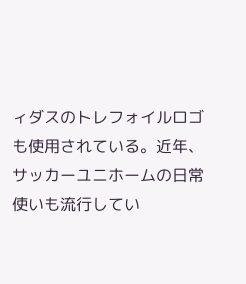ィダスのトレフォイルロゴも使用されている。近年、サッカーユニホームの日常使いも流行してい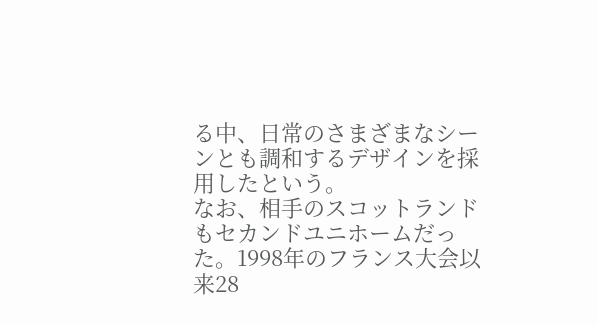る中、日常のさまざまなシーンとも調和するデザインを採用したという。
なお、相手のスコットランドもセカンドユニホームだった。1998年のフランス大会以来28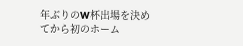年ぶりのW杯出場を決めてから初のホーム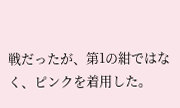戦だったが、第1の紺ではなく、ピンクを着用した。